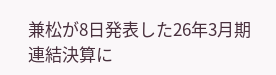兼松が8日発表した26年3月期連結決算に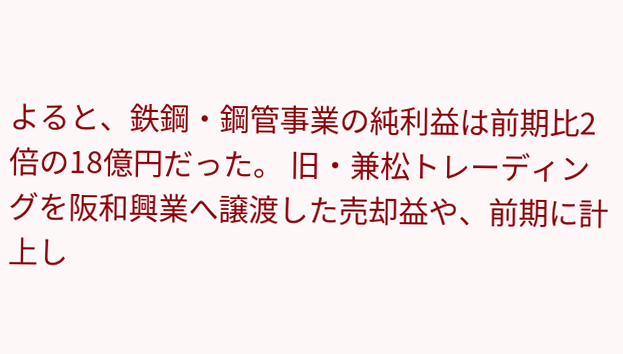よると、鉄鋼・鋼管事業の純利益は前期比2倍の18億円だった。 旧・兼松トレーディングを阪和興業へ譲渡した売却益や、前期に計上し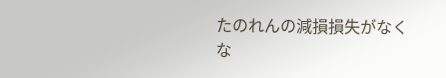たのれんの減損損失がなくな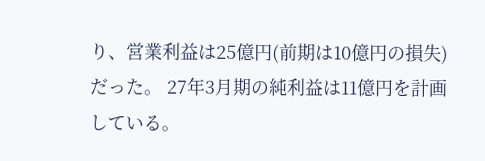り、営業利益は25億円(前期は10億円の損失)だった。 27年3月期の純利益は11億円を計画している。